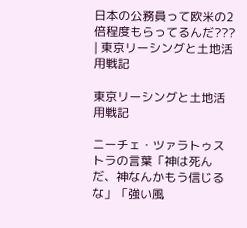日本の公務員って欧米の2倍程度もらってるんだ??? | 東京リーシングと土地活用戦記

東京リーシングと土地活用戦記

ニーチェ・ツァラトゥストラの言葉「神は死んだ、神なんかもう信じるな」「強い風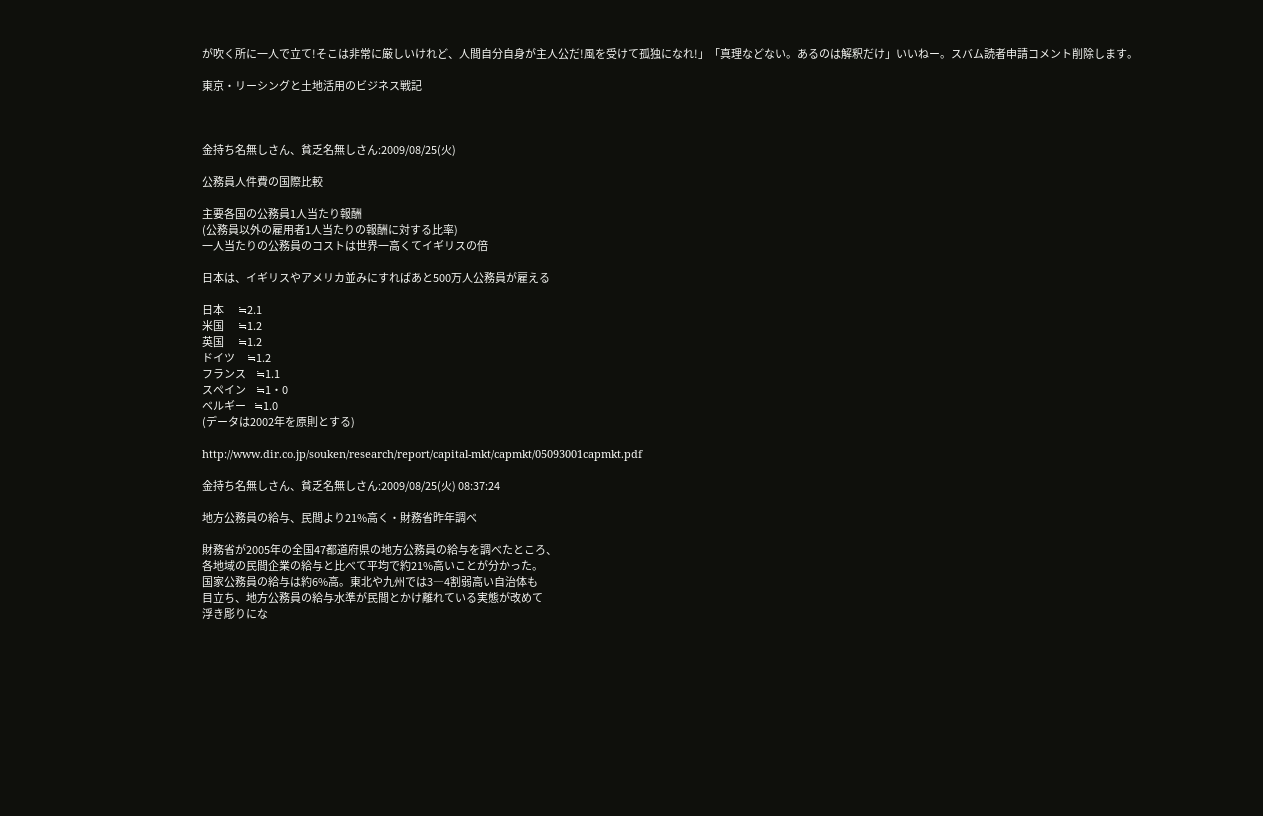が吹く所に一人で立て!そこは非常に厳しいけれど、人間自分自身が主人公だ!風を受けて孤独になれ!」「真理などない。あるのは解釈だけ」いいねー。スバム読者申請コメント削除します。

東京・リーシングと土地活用のビジネス戦記



金持ち名無しさん、貧乏名無しさん:2009/08/25(火)

公務員人件費の国際比較

主要各国の公務員1人当たり報酬
(公務員以外の雇用者1人当たりの報酬に対する比率)
一人当たりの公務員のコストは世界一高くてイギリスの倍

日本は、イギリスやアメリカ並みにすればあと500万人公務員が雇える

日本       ≒2.1
米国       ≒1.2
英国       ≒1.2
ドイツ      ≒1.2
フランス     ≒1.1
スペイン     ≒1・0
ベルギー    ≒1.0
(データは2002年を原則とする)

http://www.dir.co.jp/souken/research/report/capital-mkt/capmkt/05093001capmkt.pdf

金持ち名無しさん、貧乏名無しさん:2009/08/25(火) 08:37:24

地方公務員の給与、民間より21%高く・財務省昨年調べ

財務省が2005年の全国47都道府県の地方公務員の給与を調べたところ、
各地域の民間企業の給与と比べて平均で約21%高いことが分かった。
国家公務員の給与は約6%高。東北や九州では3―4割弱高い自治体も
目立ち、地方公務員の給与水準が民間とかけ離れている実態が改めて
浮き彫りにな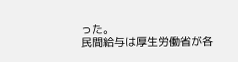った。
民間給与は厚生労働省が各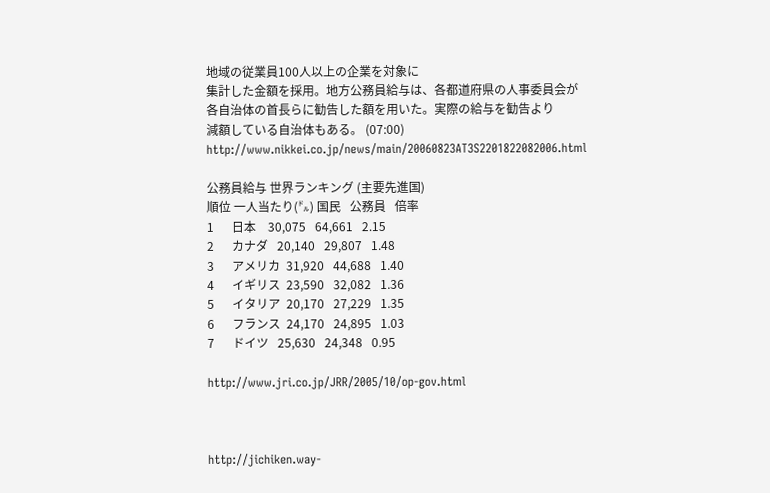地域の従業員100人以上の企業を対象に
集計した金額を採用。地方公務員給与は、各都道府県の人事委員会が
各自治体の首長らに勧告した額を用いた。実際の給与を勧告より
減額している自治体もある。 (07:00)
http://www.nikkei.co.jp/news/main/20060823AT3S2201822082006.html

公務員給与 世界ランキング (主要先進国)
順位 一人当たり(㌦) 国民   公務員   倍率
1      日本    30,075   64,661   2.15
2      カナダ   20,140   29,807   1.48
3      アメリカ  31,920   44,688   1.40
4      イギリス  23,590   32,082   1.36
5      イタリア  20,170   27,229   1.35
6      フランス  24,170   24,895   1.03
7      ドイツ   25,630   24,348   0.95

http://www.jri.co.jp/JRR/2005/10/op-gov.html



http://jichiken.way-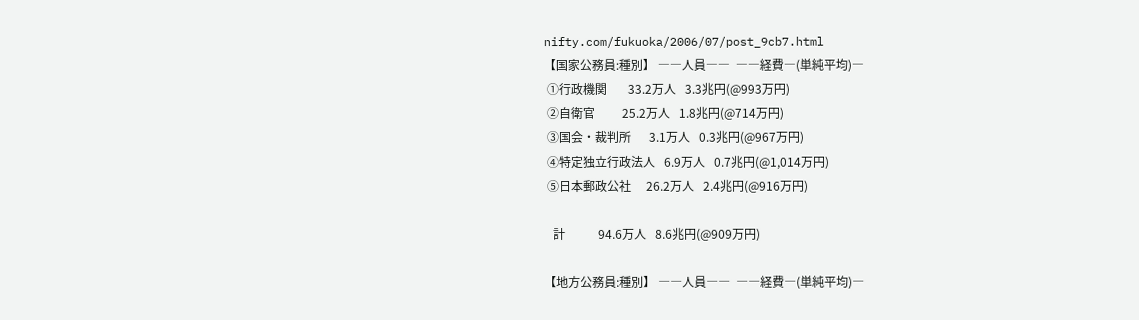nifty.com/fukuoka/2006/07/post_9cb7.html
【国家公務員:種別】 ――人員――  ――経費―(単純平均)―
 ①行政機関       33.2万人   3.3兆円(@993万円)
 ②自衛官         25.2万人   1.8兆円(@714万円)
 ③国会・裁判所      3.1万人   0.3兆円(@967万円)
 ④特定独立行政法人   6.9万人   0.7兆円(@1,014万円)
 ⑤日本郵政公社     26.2万人   2.4兆円(@916万円)

   計           94.6万人   8.6兆円(@909万円)

【地方公務員:種別】 ――人員――  ――経費―(単純平均)―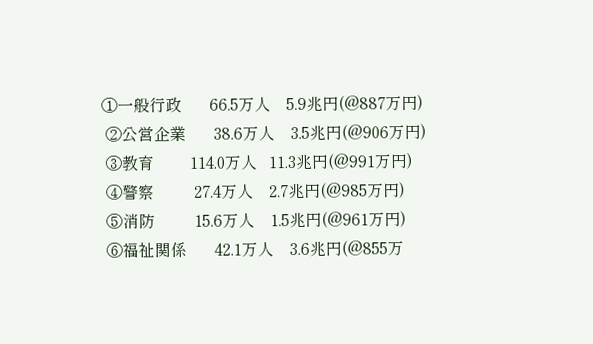①一般行政       66.5万人    5.9兆円(@887万円)
 ②公営企業       38.6万人    3.5兆円(@906万円)
 ③教育         114.0万人   11.3兆円(@991万円)
 ④警察          27.4万人    2.7兆円(@985万円)
 ⑤消防          15.6万人    1.5兆円(@961万円)
 ⑥福祉関係       42.1万人    3.6兆円(@855万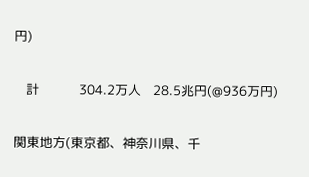円)

   計          304.2万人   28.5兆円(@936万円)

関東地方(東京都、神奈川県、千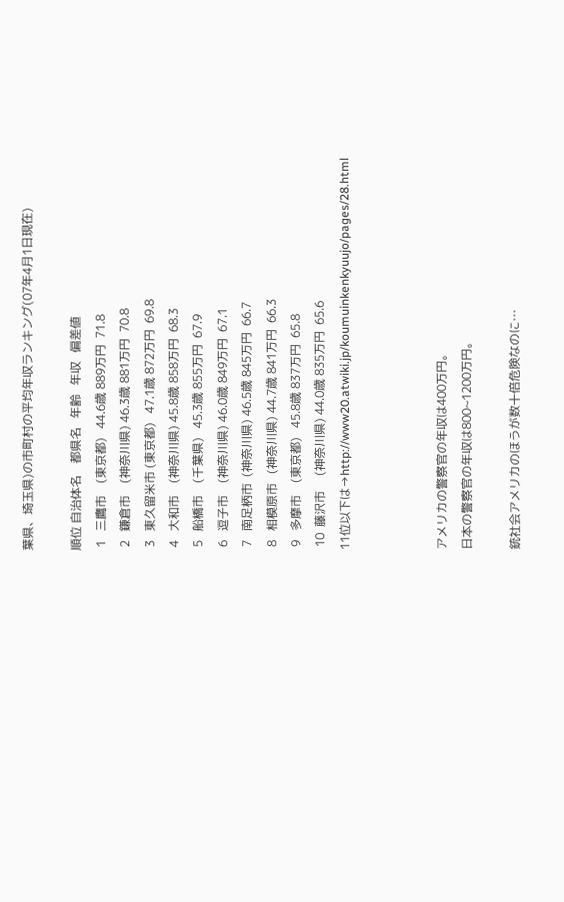葉県、埼玉県)の市町村の平均年収ランキング(07年4月1日現在)

順位 自治体名    都県名   年齢   年収   偏差値
 1   三鷹市    (東京都)   44.6歳 889万円  71.8
 2   鎌倉市    (神奈川県) 46.3歳 881万円  70.8
 3   東久留米市 (東京都)   47.1歳 872万円  69.8
 4   大和市    (神奈川県) 45.8歳 858万円  68.3
 5   船橋市    (千葉県)   45.3歳 855万円  67.9
 6   逗子市    (神奈川県) 46.0歳 849万円  67.1
 7   南足柄市  (神奈川県) 46.5歳 845万円  66.7
 8   相模原市   (神奈川県) 44.7歳 841万円  66.3
 9   多摩市    (東京都)   45.8歳 837万円  65.8
 10  藤沢市     (神奈川県) 44.0歳 835万円  65.6
11位以下は→http://www20.atwiki.jp/koumuinkenkyuujo/pages/28.html



アメリカの警察官の年収は400万円。
日本の警察官の年収は800~1200万円。

銃社会アメリカのほうが数十倍危険なのに…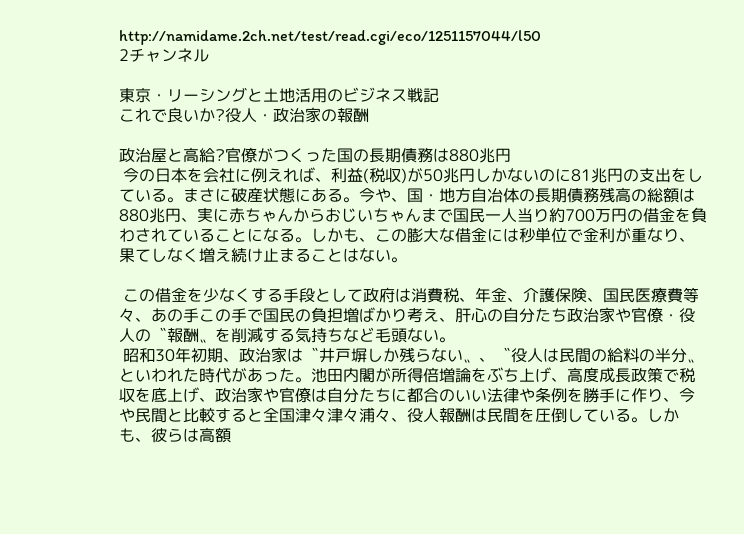http://namidame.2ch.net/test/read.cgi/eco/1251157044/l50
2チャンネル

東京・リーシングと土地活用のビジネス戦記
これで良いか?役人・政治家の報酬

政治屋と高給?官僚がつくった国の長期債務は880兆円
 今の日本を会社に例えれば、利益(税収)が50兆円しかないのに81兆円の支出をしている。まさに破産状態にある。今や、国・地方自冶体の長期債務残高の総額は880兆円、実に赤ちゃんからおじいちゃんまで国民一人当り約700万円の借金を負わされていることになる。しかも、この膨大な借金には秒単位で金利が重なり、果てしなく増え続け止まることはない。

 この借金を少なくする手段として政府は消費税、年金、介護保険、国民医療費等々、あの手この手で国民の負担増ばかり考え、肝心の自分たち政治家や官僚・役人の〝報酬〟を削減する気持ちなど毛頭ない。
 昭和30年初期、政治家は〝井戸塀しか残らない〟、〝役人は民間の給料の半分〟といわれた時代があった。池田内閣が所得倍増論をぶち上げ、高度成長政策で税収を底上げ、政治家や官僚は自分たちに都合のいい法律や条例を勝手に作り、今や民間と比較すると全国津々津々浦々、役人報酬は民間を圧倒している。しかも、彼らは高額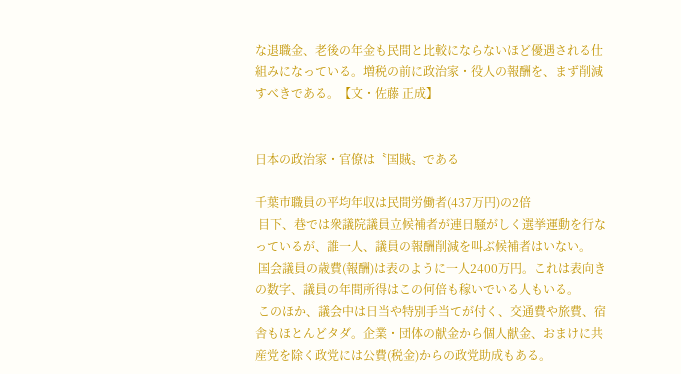な退職金、老後の年金も民間と比較にならないほど優遇される仕組みになっている。増税の前に政治家・役人の報酬を、まず削減すべきである。【文・佐藤 正成】


日本の政治家・官僚は〝国賊〟である

千葉市職員の平均年収は民間労働者(437万円)の2倍
 目下、巷では衆議院議員立候補者が連日騒がしく選挙運動を行なっているが、誰一人、議員の報酬削減を叫ぶ候補者はいない。
 国会議員の歳費(報酬)は表のように一人2400万円。これは表向きの数字、議員の年間所得はこの何倍も稼いでいる人もいる。
 このほか、議会中は日当や特別手当てが付く、交通費や旅費、宿舎もほとんどタダ。企業・団体の献金から個人献金、おまけに共産党を除く政党には公費(税金)からの政党助成もある。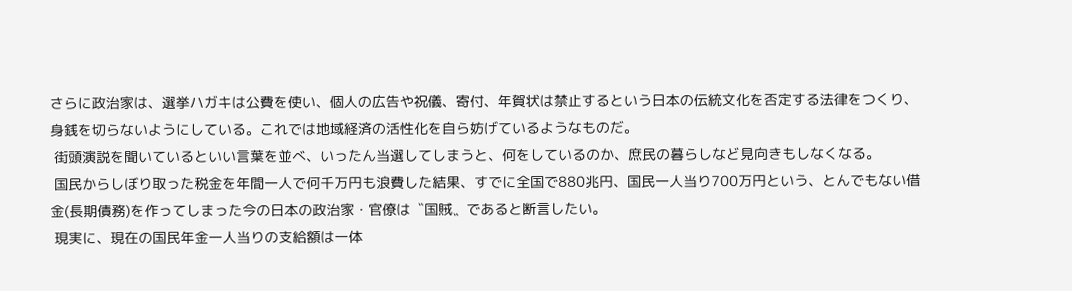さらに政治家は、選挙ハガキは公費を使い、個人の広告や祝儀、寄付、年賀状は禁止するという日本の伝統文化を否定する法律をつくり、身銭を切らないようにしている。これでは地域経済の活性化を自ら妨げているようなものだ。
 街頭演説を聞いているといい言葉を並べ、いったん当選してしまうと、何をしているのか、庶民の暮らしなど見向きもしなくなる。
 国民からしぼり取った税金を年間一人で何千万円も浪費した結果、すでに全国で880兆円、国民一人当り700万円という、とんでもない借金(長期債務)を作ってしまった今の日本の政治家・官僚は〝国賊〟であると断言したい。
 現実に、現在の国民年金一人当りの支給額は一体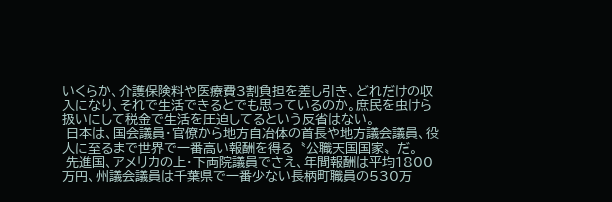いくらか、介護保険料や医療費3割負担を差し引き、どれだけの収入になり、それで生活できるとでも思っているのか。庶民を虫けら扱いにして税金で生活を圧迫してるという反省はない。
 日本は、国会議員・官僚から地方自冶体の首長や地方議会議員、役人に至るまで世界で一番高い報酬を得る〝公職天国国家〟だ。
 先進国、アメリカの上・下両院議員でさえ、年間報酬は平均1800万円、州議会議員は千葉県で一番少ない長柄町職員の530万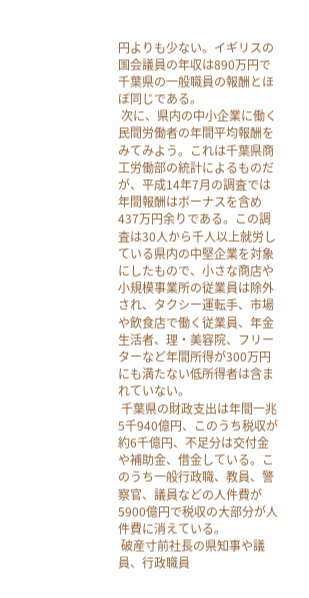円よりも少ない。イギリスの国会議員の年収は890万円で千葉県の一般職員の報酬とほぼ同じである。
 次に、県内の中小企業に働く民間労働者の年間平均報酬をみてみよう。これは千葉県商工労働部の統計によるものだが、平成14年7月の調査では年間報酬はボーナスを含め437万円余りである。この調査は30人から千人以上就労している県内の中堅企業を対象にしたもので、小さな商店や小規模事業所の従業員は除外され、タクシー運転手、市場や飲食店で働く従業員、年金生活者、理・美容院、フリーターなど年間所得が300万円にも満たない低所得者は含まれていない。
 千葉県の財政支出は年間一兆5千940億円、このうち税収が約6千億円、不足分は交付金や補助金、借金している。このうち一般行政職、教員、警察官、議員などの人件費が5900億円で税収の大部分が人件費に消えている。
 破産寸前社長の県知事や議員、行政職員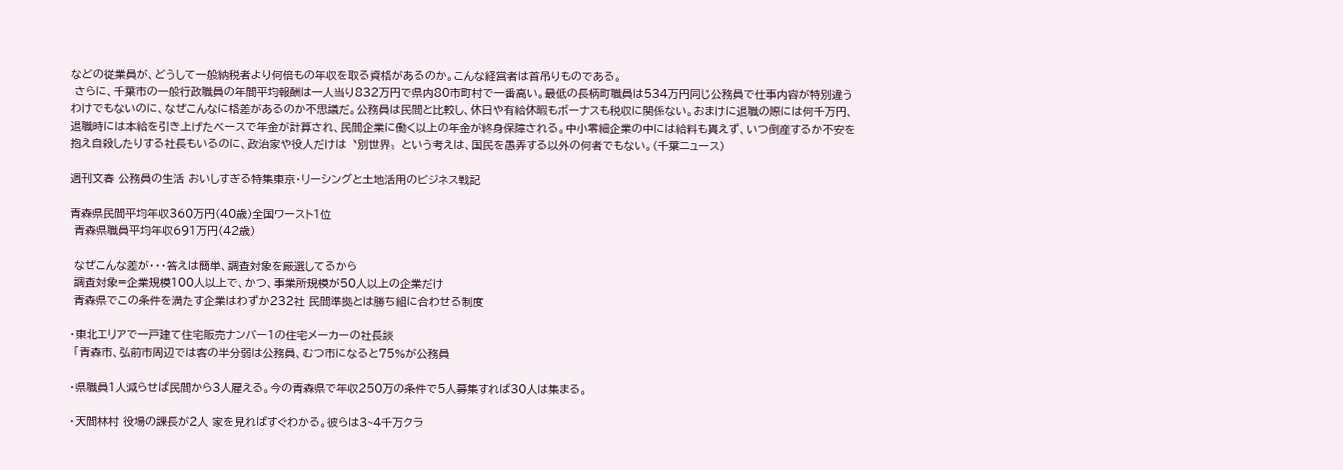などの従業員が、どうして一般納税者より何倍もの年収を取る資格があるのか。こんな経営者は首吊りものである。
 さらに、千葉市の一般行政職員の年間平均報酬は一人当り832万円で県内80市町村で一番高い。最低の長柄町職員は534万円同じ公務員で仕事内容が特別違うわけでもないのに、なぜこんなに格差があるのか不思議だ。公務員は民間と比較し、休日や有給休暇もボーナスも税収に関係ない。おまけに退職の際には何千万円、退職時には本給を引き上げたベースで年金が計算され、民間企業に働く以上の年金が終身保障される。中小零細企業の中には給料も貰えず、いつ倒産するか不安を抱え自殺したりする社長もいるのに、政治家や役人だけは〝別世界〟という考えは、国民を愚弄する以外の何者でもない。(千葉ニュース)

週刊文春 公務員の生活 おいしすぎる特集東京・リーシングと土地活用のビジネス戦記

青森県民間平均年収360万円(40歳)全国ワースト1位
 青森県職員平均年収691万円(42歳)

 なぜこんな差が・・・答えは簡単、調査対象を厳選してるから
 調査対象=企業規模100人以上で、かつ、事業所規模が50人以上の企業だけ
 青森県でこの条件を満たす企業はわずか232社 民間準拠とは勝ち組に合わせる制度

・東北エリアで一戸建て住宅販売ナンバー1の住宅メーカーの社長談
 「青森市、弘前市周辺では客の半分弱は公務員、むつ市になると75%が公務員

・県職員1人減らせば民間から3人雇える。今の青森県で年収250万の条件で5人募集すれば30人は集まる。

・天間林村 役場の課長が2人 家を見ればすぐわかる。彼らは3~4千万クラ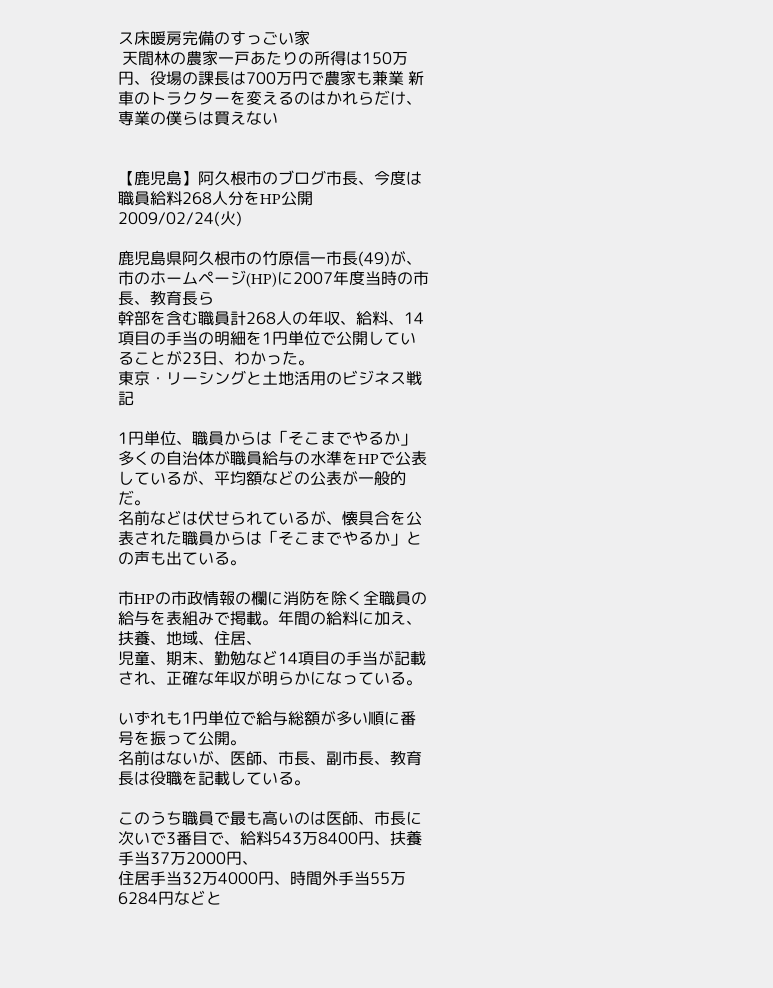ス床暖房完備のすっごい家
 天間林の農家一戸あたりの所得は150万円、役場の課長は700万円で農家も兼業 新車のトラクターを変えるのはかれらだけ、専業の僕らは買えない


【鹿児島】阿久根市のブログ市長、今度は職員給料268人分をHP公開
2009/02/24(火)

鹿児島県阿久根市の竹原信一市長(49)が、市のホームページ(HP)に2007年度当時の市長、教育長ら
幹部を含む職員計268人の年収、給料、14項目の手当の明細を1円単位で公開していることが23日、わかった。
東京・リーシングと土地活用のビジネス戦記

1円単位、職員からは「そこまでやるか」
多くの自治体が職員給与の水準をHPで公表しているが、平均額などの公表が一般的だ。
名前などは伏せられているが、懐具合を公表された職員からは「そこまでやるか」との声も出ている。

市HPの市政情報の欄に消防を除く全職員の給与を表組みで掲載。年間の給料に加え、扶養、地域、住居、
児童、期末、勤勉など14項目の手当が記載され、正確な年収が明らかになっている。

いずれも1円単位で給与総額が多い順に番号を振って公開。
名前はないが、医師、市長、副市長、教育長は役職を記載している。

このうち職員で最も高いのは医師、市長に次いで3番目で、給料543万8400円、扶養手当37万2000円、
住居手当32万4000円、時間外手当55万6284円などと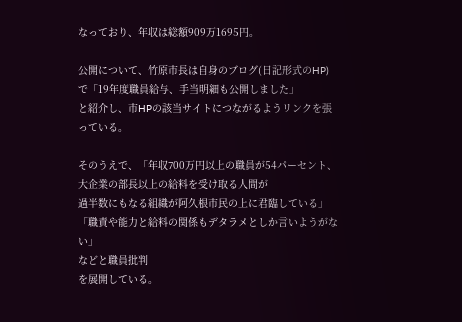なっており、年収は総額909万1695円。

公開について、竹原市長は自身のブログ(日記形式のHP)で「19年度職員給与、手当明細も公開しました」
と紹介し、市HPの該当サイトにつながるようリンクを張っている。

そのうえで、「年収700万円以上の職員が54パーセント、大企業の部長以上の給料を受け取る人間が
過半数にもなる組織が阿久根市民の上に君臨している」「職責や能力と給料の関係もデタラメとしか言いようがない」
などと職員批判
を展開している。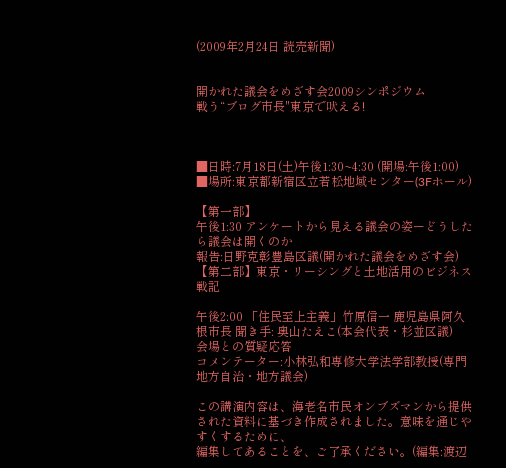(2009年2月24日 読売新聞)


開かれた議会をめざす会2009シンポジウム
戦う“ブログ市長"東京で吠える!



■日時:7月18日(土)午後1:30~4:30 (開場:午後1:00)
■場所:東京都新宿区立若松地域センター(3Fホール)

【第一部】
午後1:30 アンケートから見える議会の姿ーどうしたら議会は開くのか
報告:日野克彰豊島区議(開かれた議会をめざす会)
【第二部】東京・リーシングと土地活用のビジネス戦記

午後2:00 「住民至上主義」竹原信一 鹿児島県阿久根市長 聞き手: 奥山たえこ(本会代表・杉並区議)
会場との質疑応答
コメンテーター:小林弘和専修大学法学部教授(専門 地方自治・地方議会)

この講演内容は、海老名市民オンブズマンから提供された資料に基づき作成されました。意味を通じやすくするために、
編集してあることを、ご了承ください。(編集:渡辺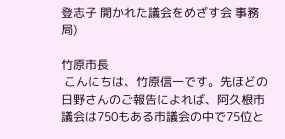登志子 開かれた議会をめざす会 事務局)

竹原市長
 こんにちは、竹原信一です。先ほどの日野さんのご報告によれば、阿久根市議会は750もある市議会の中で75位と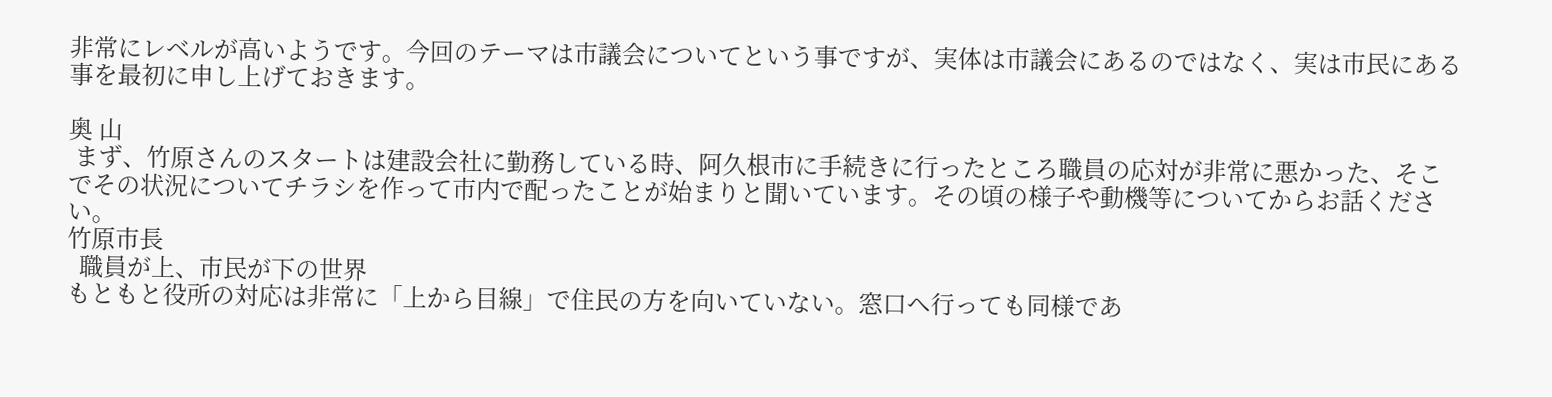非常にレベルが高いようです。今回のテーマは市議会についてという事ですが、実体は市議会にあるのではなく、実は市民にある事を最初に申し上げておきます。

奥 山
 まず、竹原さんのスタートは建設会社に勤務している時、阿久根市に手続きに行ったところ職員の応対が非常に悪かった、そこでその状況についてチラシを作って市内で配ったことが始まりと聞いています。その頃の様子や動機等についてからお話ください。
竹原市長
  職員が上、市民が下の世界
もともと役所の対応は非常に「上から目線」で住民の方を向いていない。窓口ヘ行っても同様であ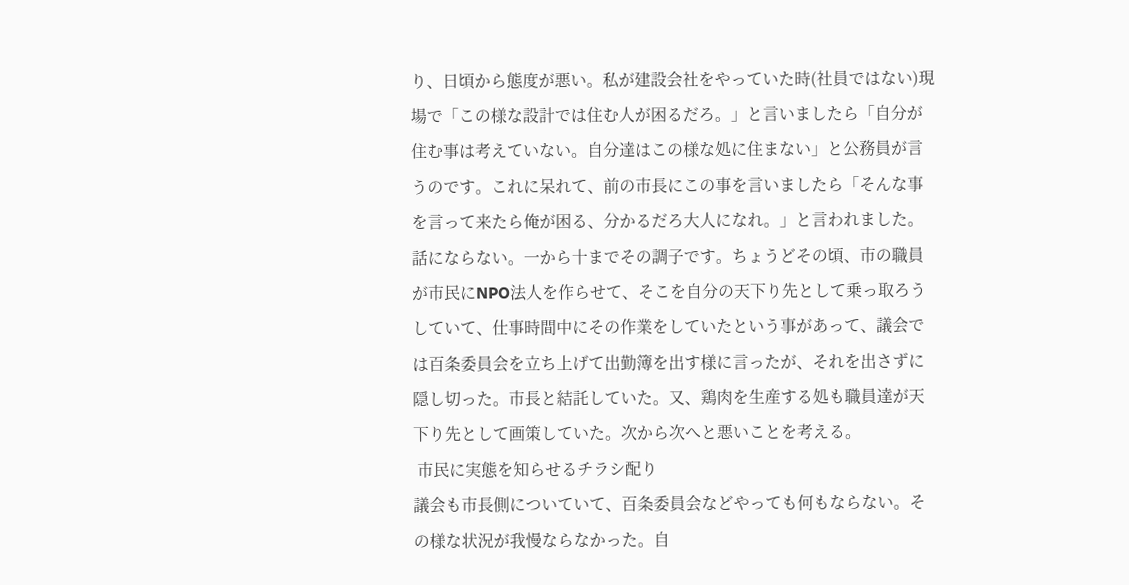り、日頃から態度が悪い。私が建設会社をやっていた時(社員ではない)現場で「この様な設計では住む人が困るだろ。」と言いましたら「自分が住む事は考えていない。自分達はこの様な処に住まない」と公務員が言うのです。これに呆れて、前の市長にこの事を言いましたら「そんな事を言って来たら俺が困る、分かるだろ大人になれ。」と言われました。話にならない。一から十までその調子です。ちょうどその頃、市の職員が市民にNPO法人を作らせて、そこを自分の天下り先として乗っ取ろうしていて、仕事時間中にその作業をしていたという事があって、議会では百条委員会を立ち上げて出勤簿を出す様に言ったが、それを出さずに隠し切った。市長と結託していた。又、鶏肉を生産する処も職員達が天下り先として画策していた。次から次へと悪いことを考える。
 市民に実態を知らせるチラシ配り
議会も市長側についていて、百条委員会などやっても何もならない。その様な状況が我慢ならなかった。自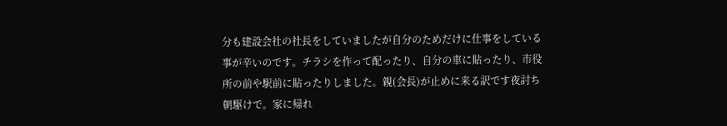分も建設会社の社長をしていましたが自分のためだけに仕事をしている事が辛いのです。チラシを作って配ったり、自分の車に貼ったり、市役所の前や駅前に貼ったりしました。親(会長)が止めに来る訳です夜討ち朝駆けで。家に帰れ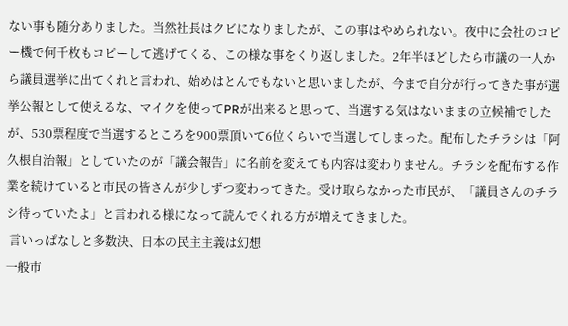ない事も随分ありました。当然社長はクビになりましたが、この事はやめられない。夜中に会社のコピー機で何千枚もコピーして逃げてくる、この様な事をくり返しました。2年半ほどしたら市議の一人から議員選挙に出てくれと言われ、始めはとんでもないと思いましたが、今まで自分が行ってきた事が選挙公報として使えるな、マイクを使ってPRが出来ると思って、当選する気はないままの立候補でしたが、530票程度で当選するところを900票頂いて6位くらいで当選してしまった。配布したチラシは「阿久根自治報」としていたのが「議会報告」に名前を変えても内容は変わりません。チラシを配布する作業を続けていると市民の皆さんが少しずつ変わってきた。受け取らなかった市民が、「議員さんのチラシ待っていたよ」と言われる様になって読んでくれる方が増えてきました。
 言いっぱなしと多数決、日本の民主主義は幻想
一般市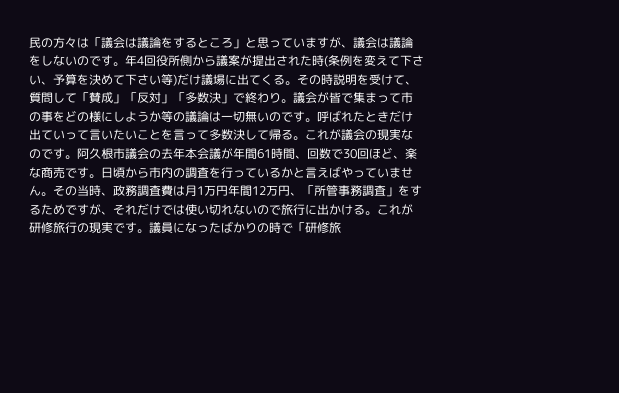民の方々は「議会は議論をするところ」と思っていますが、議会は議論をしないのです。年4回役所側から議案が提出された時(条例を変えて下さい、予算を決めて下さい等)だけ議場に出てくる。その時説明を受けて、質問して「賛成」「反対」「多数決」で終わり。議会が皆で集まって市の事をどの様にしようか等の議論は一切無いのです。呼ばれたときだけ出ていって言いたいことを言って多数決して帰る。これが議会の現実なのです。阿久根市議会の去年本会議が年間61時間、回数で30回ほど、楽な商売です。日頃から市内の調査を行っているかと言えばやっていません。その当時、政務調査費は月1万円年間12万円、「所管事務調査」をするためですが、それだけでは使い切れないので旅行に出かける。これが研修旅行の現実です。議員になったばかりの時で「研修旅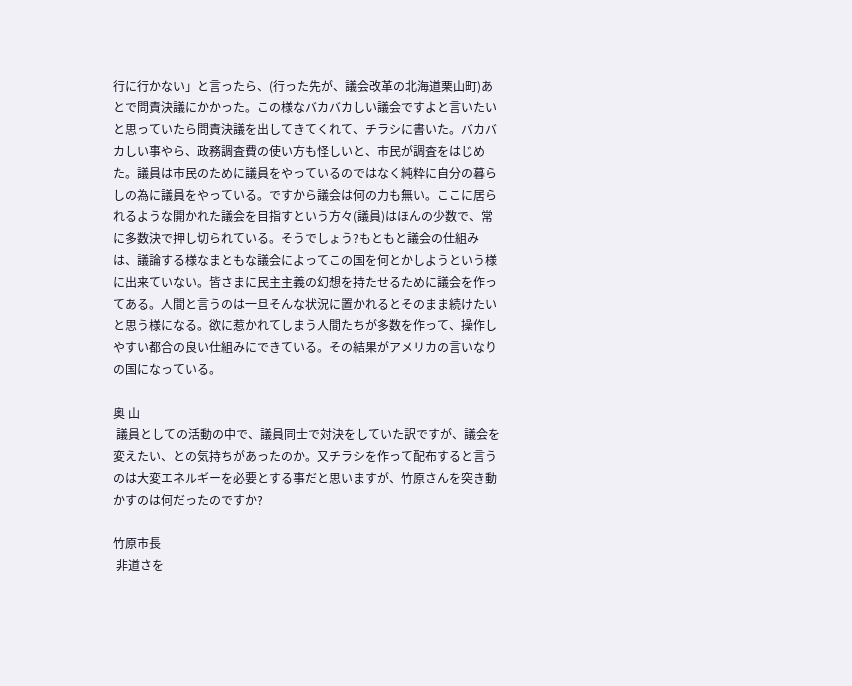行に行かない」と言ったら、(行った先が、議会改革の北海道栗山町)あとで問責決議にかかった。この様なバカバカしい議会ですよと言いたいと思っていたら問責決議を出してきてくれて、チラシに書いた。バカバカしい事やら、政務調査費の使い方も怪しいと、市民が調査をはじめた。議員は市民のために議員をやっているのではなく純粋に自分の暮らしの為に議員をやっている。ですから議会は何の力も無い。ここに居られるような開かれた議会を目指すという方々(議員)はほんの少数で、常に多数決で押し切られている。そうでしょう?もともと議会の仕組みは、議論する様なまともな議会によってこの国を何とかしようという様に出来ていない。皆さまに民主主義の幻想を持たせるために議会を作ってある。人間と言うのは一旦そんな状況に置かれるとそのまま続けたいと思う様になる。欲に惹かれてしまう人間たちが多数を作って、操作しやすい都合の良い仕組みにできている。その結果がアメリカの言いなりの国になっている。

奥 山
 議員としての活動の中で、議員同士で対決をしていた訳ですが、議会を変えたい、との気持ちがあったのか。又チラシを作って配布すると言うのは大変エネルギーを必要とする事だと思いますが、竹原さんを突き動かすのは何だったのですか?

竹原市長
 非道さを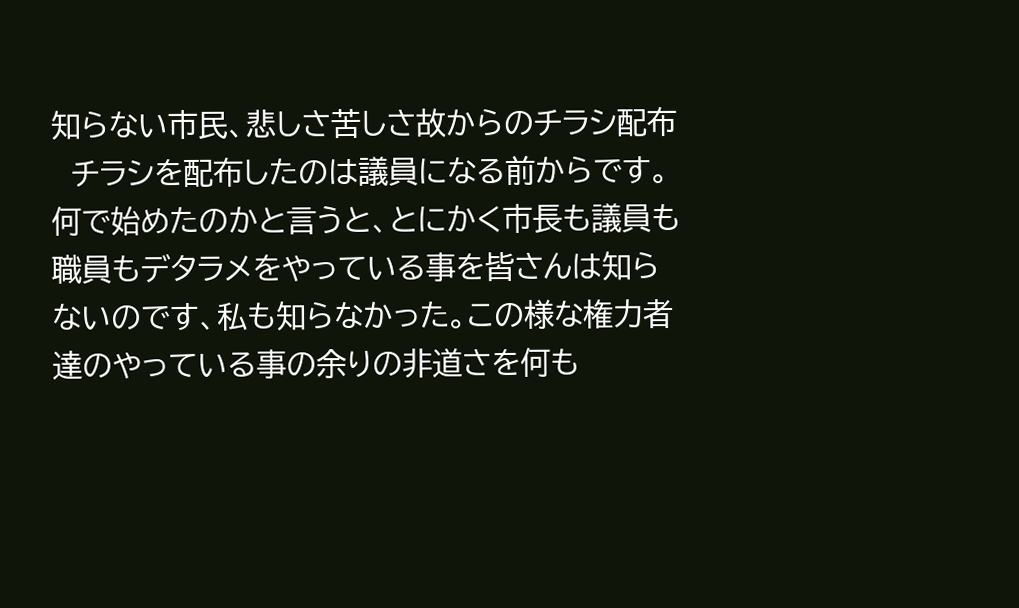知らない市民、悲しさ苦しさ故からのチラシ配布
  チラシを配布したのは議員になる前からです。何で始めたのかと言うと、とにかく市長も議員も職員もデタラメをやっている事を皆さんは知らないのです、私も知らなかった。この様な権力者達のやっている事の余りの非道さを何も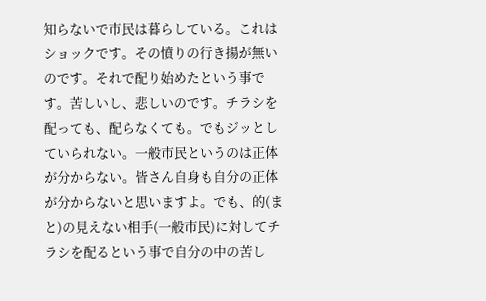知らないで市民は暮らしている。これはショックです。その憤りの行き揚が無いのです。それで配り始めたという事です。苦しいし、悲しいのです。チラシを配っても、配らなくても。でもジッとしていられない。一般市民というのは正体が分からない。皆さん自身も自分の正体が分からないと思いますよ。でも、的(まと)の見えない相手(一般市民)に対してチラシを配るという事で自分の中の苦し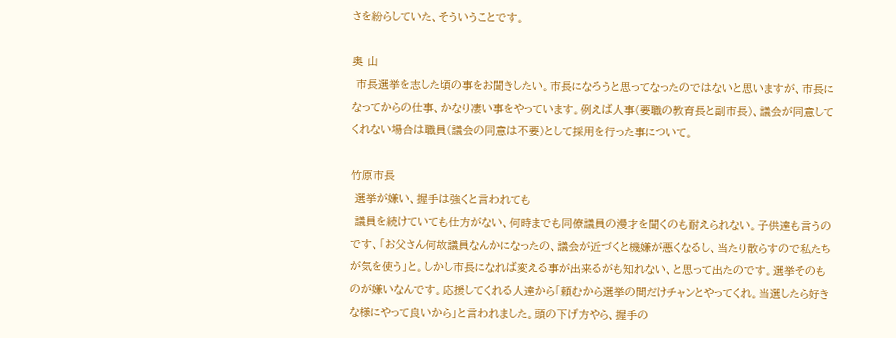さを紛らしていた、そういうことです。

奥 山
 市長選挙を志した頃の事をお聞きしたい。市長になろうと思ってなったのではないと思いますが、市長になってからの仕事、かなり凄い事をやっています。例えば人事(要職の教育長と副市長)、議会が同意してくれない場合は職員(議会の同意は不要)として採用を行った事について。

竹原市長
 選挙が嫌い、握手は強くと言われても
 議員を続けていても仕方がない、何時までも同僚議員の漫才を聞くのも耐えられない。子供達も言うのです、「お父さん何故議員なんかになったの、議会が近づくと機嫌が悪くなるし、当たり散らすので私たちが気を使う」と。しかし市長になれば変える事が出来るがも知れない、と思って出たのです。選挙そのものが嫌いなんです。応援してくれる人達から「頼むから選挙の間だけチャンとやってくれ。当選したら好きな様にやって良いから」と言われました。頭の下げ方やら、握手の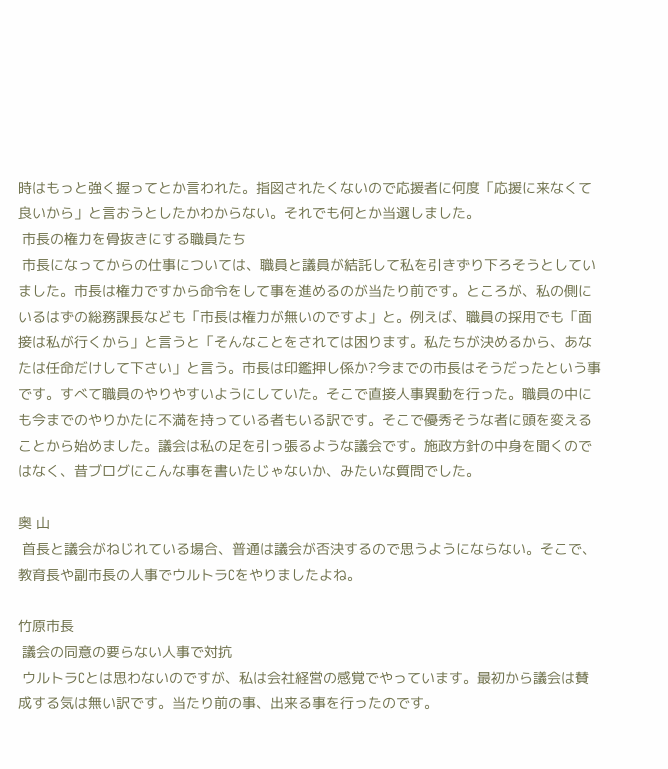時はもっと強く握ってとか言われた。指図されたくないので応援者に何度「応援に来なくて良いから」と言おうとしたかわからない。それでも何とか当選しました。
 市長の権力を骨抜きにする職員たち
 市長になってからの仕事については、職員と議員が結託して私を引きずり下ろそうとしていました。市長は権力ですから命令をして事を進めるのが当たり前です。ところが、私の側にいるはずの総務課長なども「市長は権力が無いのですよ」と。例えば、職員の採用でも「面接は私が行くから」と言うと「そんなことをされては困ります。私たちが決めるから、あなたは任命だけして下さい」と言う。市長は印鑑押し係か?今までの市長はそうだったという事です。すべて職員のやりやすいようにしていた。そこで直接人事異動を行った。職員の中にも今までのやりかたに不満を持っている者もいる訳です。そこで優秀そうな者に頭を変えることから始めました。議会は私の足を引っ張るような議会です。施政方針の中身を聞くのではなく、昔ブログにこんな事を書いたじゃないか、みたいな質問でした。

奥 山
 首長と議会がねじれている場合、普通は議会が否決するので思うようにならない。そこで、教育長や副市長の人事でウルトラCをやりましたよね。

竹原市長
 議会の同意の要らない人事で対抗
 ウルトラCとは思わないのですが、私は会社経営の感覚でやっています。最初から議会は賛成する気は無い訳です。当たり前の事、出来る事を行ったのです。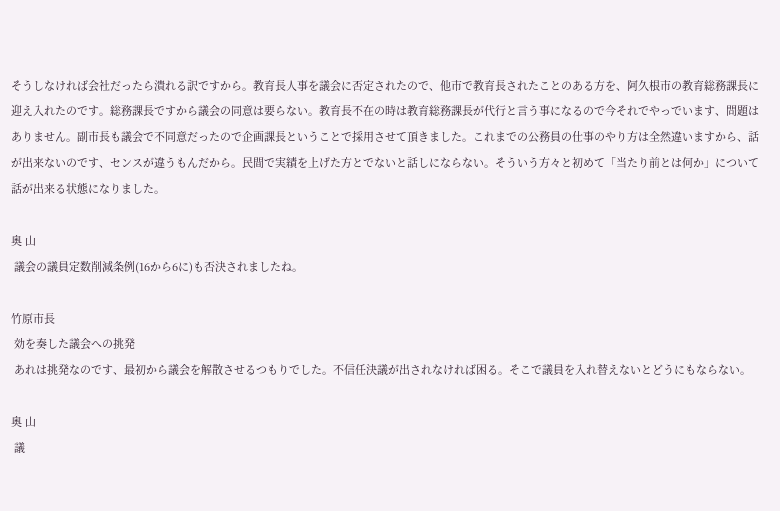そうしなければ会社だったら潰れる訳ですから。教育長人事を議会に否定されたので、他市で教育長されたことのある方を、阿久根市の教育総務課長に迎え入れたのです。総務課長ですから議会の同意は要らない。教育長不在の時は教育総務課長が代行と言う事になるので今それでやっでいます、問題はありません。副市長も議会で不同意だったので企画課長ということで採用させて頂きました。これまでの公務員の仕事のやり方は全然違いますから、話が出来ないのです、センスが違うもんだから。民間で実績を上げた方とでないと話しにならない。そういう方々と初めて「当たり前とは何か」について話が出来る状態になりました。

奥 山
 議会の議員定数削減条例(16から6に)も否決されましたね。

竹原市長
 効を奏した議会への挑発
 あれは挑発なのです、最初から議会を解散させるつもりでした。不信任決議が出されなければ困る。そこで議員を入れ替えないとどうにもならない。

奥 山
 議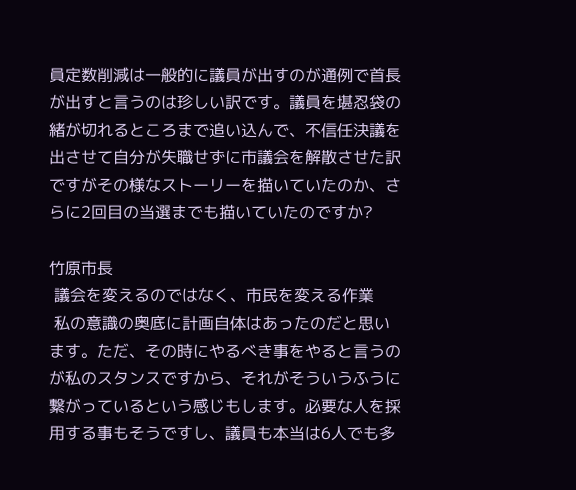員定数削減は一般的に議員が出すのが通例で首長が出すと言うのは珍しい訳です。議員を堪忍袋の緒が切れるところまで追い込んで、不信任決議を出させて自分が失職せずに市議会を解散させた訳ですがその様なストーリーを描いていたのか、さらに2回目の当選までも描いていたのですか?

竹原市長
 議会を変えるのではなく、市民を変える作業
 私の意識の奥底に計画自体はあったのだと思います。ただ、その時にやるべき事をやると言うのが私のスタンスですから、それがそういうふうに繋がっているという感じもします。必要な人を採用する事もそうですし、議員も本当は6人でも多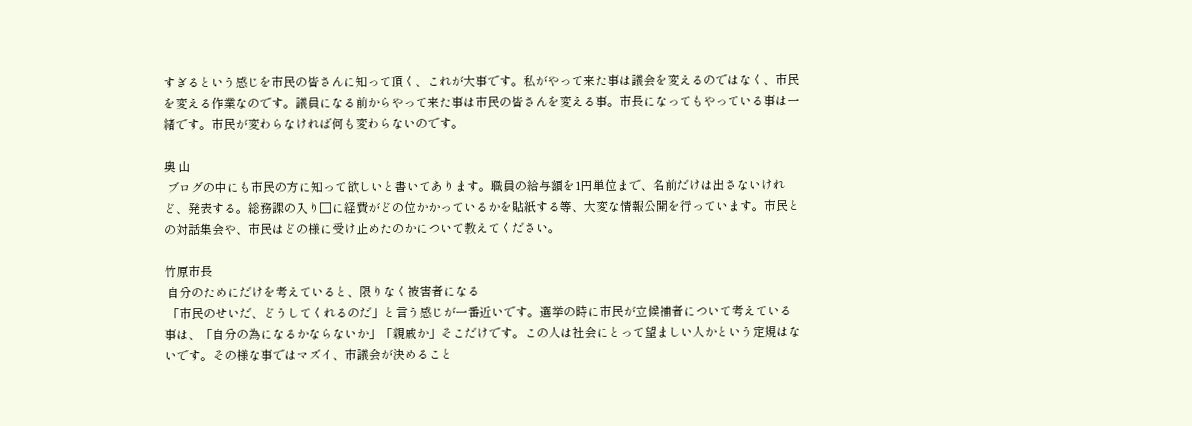すぎるという感じを市民の皆さんに知って頂く、これが大事です。私がやって来た事は議会を変えるのではなく、市民を変える作業なのです。議員になる前からやって来た事は市民の皆さんを変える事。市長になってもやっている事は一緒です。市民が変わらなければ何も変わらないのです。

奥 山
 ブログの中にも市民の方に知って欲しいと書いてあります。職員の給与額を1円単位まで、名前だけは出さないけれど、発表する。総務課の入り□に経費がどの位かかっているかを貼紙する等、大変な情報公開を行っています。市民との対話集会や、市民はどの様に受け止めたのかについて教えてください。

竹原市長
 自分のためにだけを考えていると、限りなく被害者になる
 「市民のせいだ、どうしてくれるのだ」と言う感じが一番近いです。選挙の時に市民が立候補者について考えている事は、「自分の為になるかならないか」「親戚か」そこだけです。この人は社会にとって望ましい人かという定規はないです。その様な事ではマズイ、市議会が決めること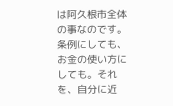は阿久根市全体の事なのです。条例にしても、お金の使い方にしても。それを、自分に近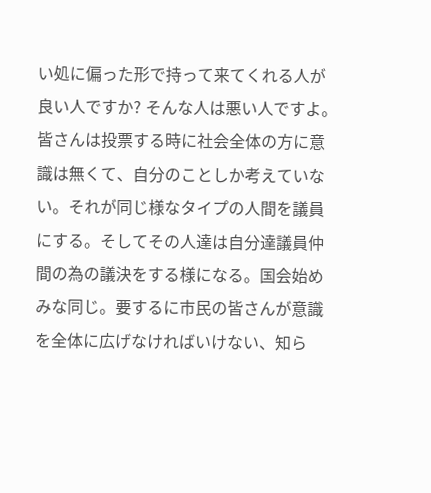い処に偏った形で持って来てくれる人が良い人ですか? そんな人は悪い人ですよ。皆さんは投票する時に社会全体の方に意識は無くて、自分のことしか考えていない。それが同じ様なタイプの人間を議員にする。そしてその人達は自分達議員仲間の為の議決をする様になる。国会始めみな同じ。要するに市民の皆さんが意識を全体に広げなければいけない、知ら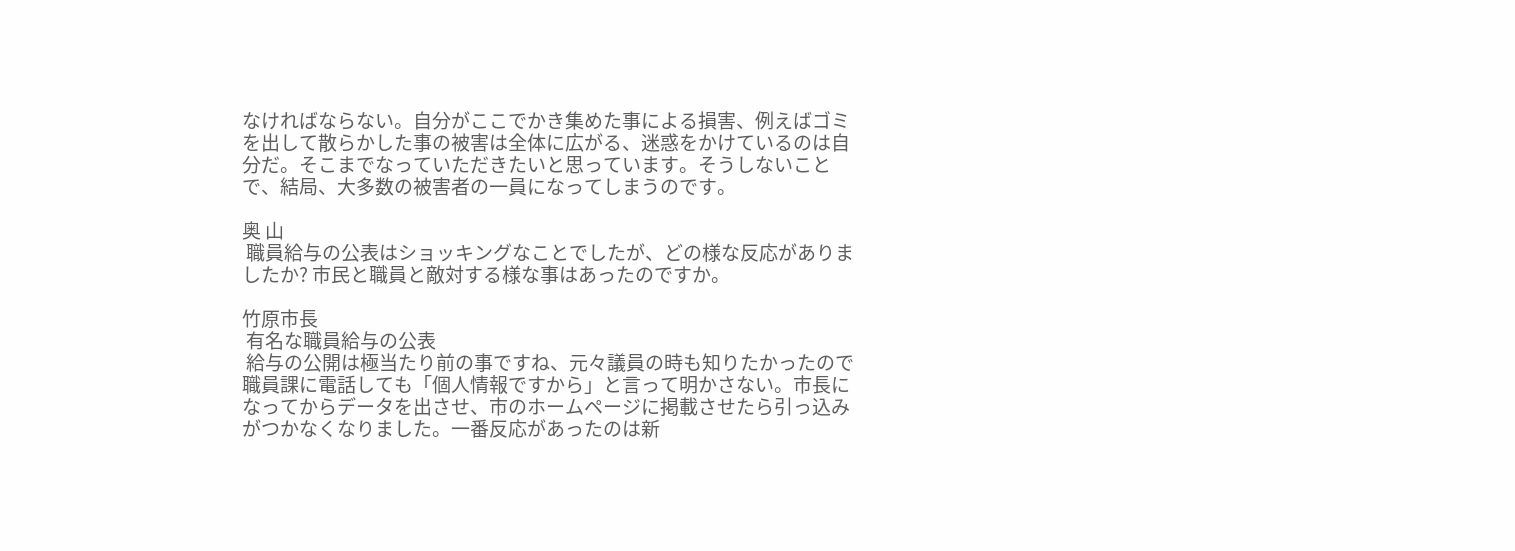なければならない。自分がここでかき集めた事による損害、例えばゴミを出して散らかした事の被害は全体に広がる、迷惑をかけているのは自分だ。そこまでなっていただきたいと思っています。そうしないことで、結局、大多数の被害者の一員になってしまうのです。

奥 山
 職員給与の公表はショッキングなことでしたが、どの様な反応がありましたか? 市民と職員と敵対する様な事はあったのですか。

竹原市長
 有名な職員給与の公表
 給与の公開は極当たり前の事ですね、元々議員の時も知りたかったので職員課に電話しても「個人情報ですから」と言って明かさない。市長になってからデータを出させ、市のホームページに掲載させたら引っ込みがつかなくなりました。一番反応があったのは新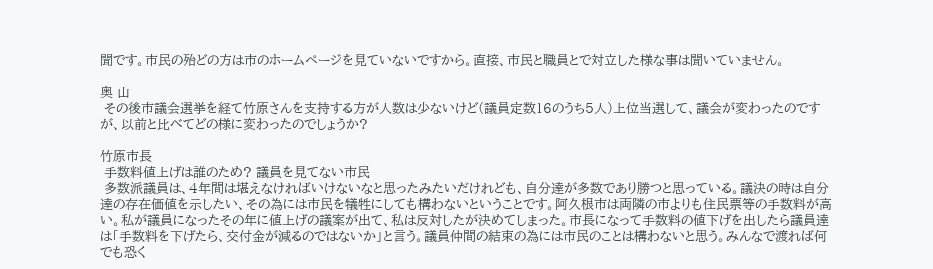聞です。市民の殆どの方は市のホームページを見ていないですから。直接、市民と職員とで対立した様な事は聞いていません。

奥 山
 その後市議会選挙を経て竹原さんを支持する方が人数は少ないけど(議員定数16のうち5人)上位当選して、議会が変わったのですが、以前と比べてどの様に変わったのでしょうか?

竹原市長
 手数料値上げは誰のため? 議員を見てない市民
 多数派議員は、4年間は堪えなければいけないなと思ったみたいだけれども、自分達が多数であり勝つと思っている。議決の時は自分達の存在価値を示したい、その為には市民を犠牲にしても構わないということです。阿久根市は両隣の市よりも住民票等の手数料が高い。私が議員になったその年に値上げの議案が出て、私は反対したが決めてしまった。市長になって手数料の値下げを出したら議員達は「手数料を下げたら、交付金が減るのではないか」と言う。議員仲間の結束の為には市民のことは構わないと思う。みんなで渡れば何でも恐く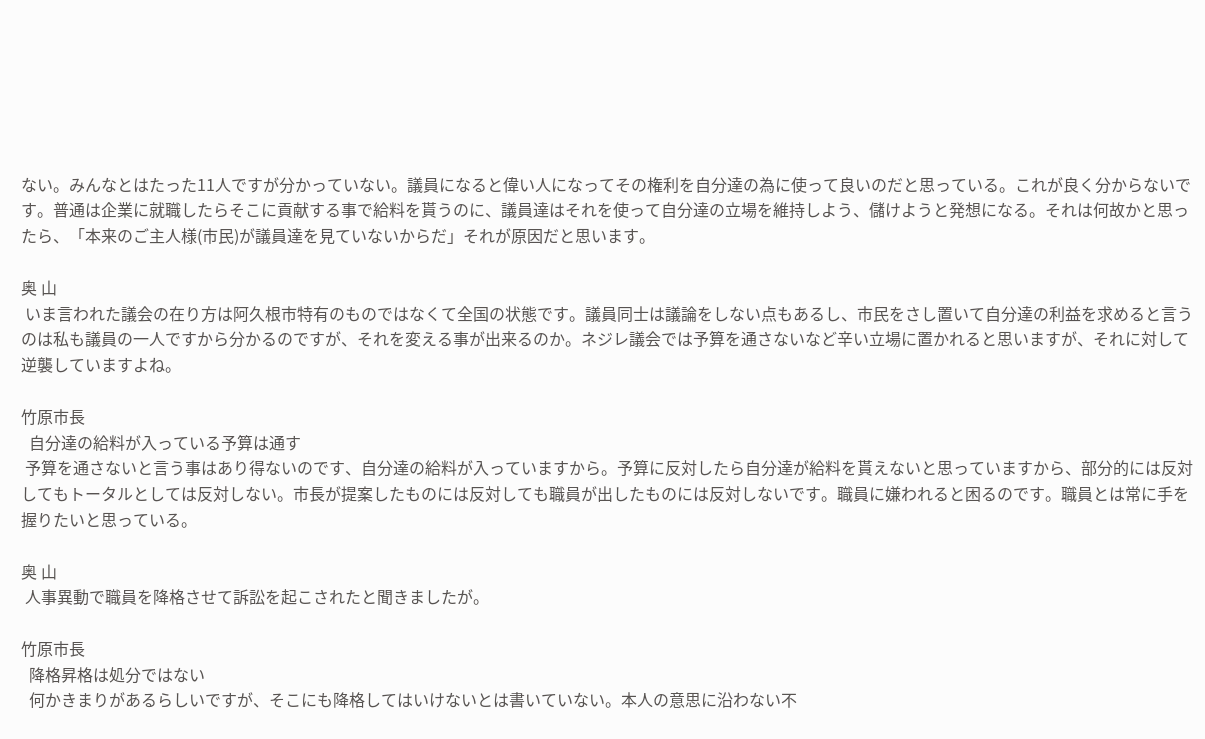ない。みんなとはたった11人ですが分かっていない。議員になると偉い人になってその権利を自分達の為に使って良いのだと思っている。これが良く分からないです。普通は企業に就職したらそこに貢献する事で給料を貰うのに、議員達はそれを使って自分達の立場を維持しよう、儲けようと発想になる。それは何故かと思ったら、「本来のご主人様(市民)が議員達を見ていないからだ」それが原因だと思います。

奥 山
 いま言われた議会の在り方は阿久根市特有のものではなくて全国の状態です。議員同士は議論をしない点もあるし、市民をさし置いて自分達の利益を求めると言うのは私も議員の一人ですから分かるのですが、それを変える事が出来るのか。ネジレ議会では予算を通さないなど辛い立場に置かれると思いますが、それに対して逆襲していますよね。

竹原市長
  自分達の給料が入っている予算は通す
 予算を通さないと言う事はあり得ないのです、自分達の給料が入っていますから。予算に反対したら自分達が給料を貰えないと思っていますから、部分的には反対してもトータルとしては反対しない。市長が提案したものには反対しても職員が出したものには反対しないです。職員に嫌われると困るのです。職員とは常に手を握りたいと思っている。

奥 山
 人事異動で職員を降格させて訴訟を起こされたと聞きましたが。

竹原市長
  降格昇格は処分ではない
  何かきまりがあるらしいですが、そこにも降格してはいけないとは書いていない。本人の意思に沿わない不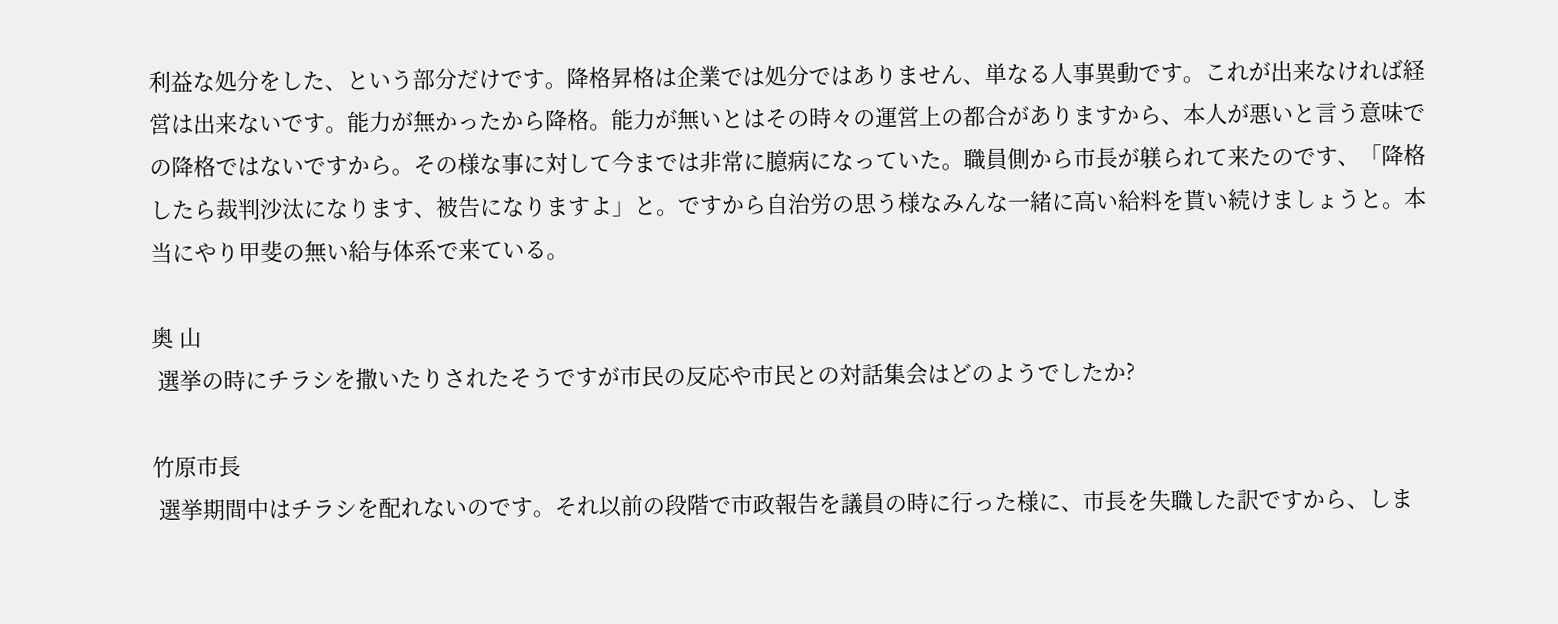利益な処分をした、という部分だけです。降格昇格は企業では処分ではありません、単なる人事異動です。これが出来なければ経営は出来ないです。能力が無かったから降格。能力が無いとはその時々の運営上の都合がありますから、本人が悪いと言う意味での降格ではないですから。その様な事に対して今までは非常に臆病になっていた。職員側から市長が躾られて来たのです、「降格したら裁判沙汰になります、被告になりますよ」と。ですから自治労の思う様なみんな一緒に高い給料を貰い続けましょうと。本当にやり甲斐の無い給与体系で来ている。

奥 山
 選挙の時にチラシを撒いたりされたそうですが市民の反応や市民との対話集会はどのようでしたか?

竹原市長
 選挙期間中はチラシを配れないのです。それ以前の段階で市政報告を議員の時に行った様に、市長を失職した訳ですから、しま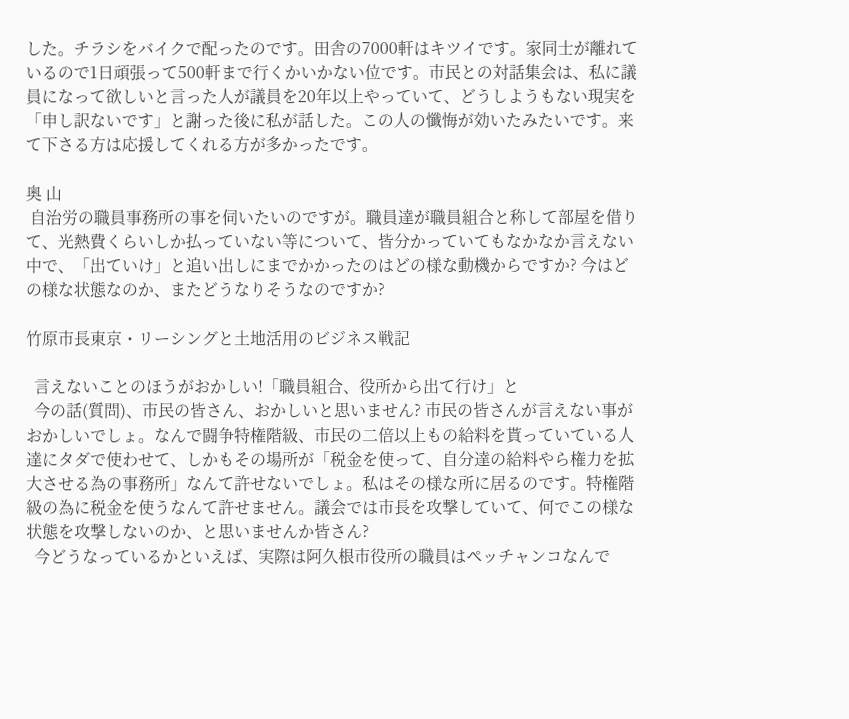した。チラシをバイクで配ったのです。田舎の7000軒はキツイです。家同士が離れているので1日頑張って500軒まで行くかいかない位です。市民との対話集会は、私に議員になって欲しいと言った人が議員を20年以上やっていて、どうしようもない現実を「申し訳ないです」と謝った後に私が話した。この人の懺悔が効いたみたいです。来て下さる方は応援してくれる方が多かったです。

奥 山
 自治労の職員事務所の事を伺いたいのですが。職員達が職員組合と称して部屋を借りて、光熱費くらいしか払っていない等について、皆分かっていてもなかなか言えない中で、「出ていけ」と追い出しにまでかかったのはどの様な動機からですか? 今はどの様な状態なのか、またどうなりそうなのですか?

竹原市長東京・リーシングと土地活用のビジネス戦記

  言えないことのほうがおかしい!「職員組合、役所から出て行け」と
  今の話(質問)、市民の皆さん、おかしいと思いません? 市民の皆さんが言えない事がおかしいでしょ。なんで闘争特権階級、市民の二倍以上もの給料を貰っていている人達にタダで使わせて、しかもその場所が「税金を使って、自分達の給料やら権力を拡大させる為の事務所」なんて許せないでしょ。私はその様な所に居るのです。特権階級の為に税金を使うなんて許せません。議会では市長を攻撃していて、何でこの様な状態を攻撃しないのか、と思いませんか皆さん?
  今どうなっているかといえば、実際は阿久根市役所の職員はペッチャンコなんで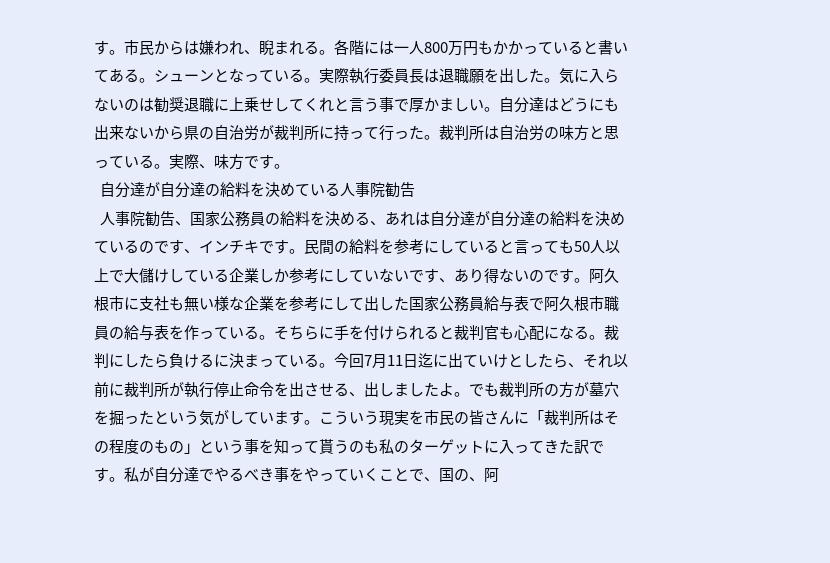す。市民からは嫌われ、睨まれる。各階には一人800万円もかかっていると書いてある。シューンとなっている。実際執行委員長は退職願を出した。気に入らないのは勧奨退職に上乗せしてくれと言う事で厚かましい。自分達はどうにも出来ないから県の自治労が裁判所に持って行った。裁判所は自治労の味方と思っている。実際、味方です。
  自分達が自分達の給料を決めている人事院勧告
  人事院勧告、国家公務員の給料を決める、あれは自分達が自分達の給料を決めているのです、インチキです。民間の給料を参考にしていると言っても50人以上で大儲けしている企業しか参考にしていないです、あり得ないのです。阿久根市に支社も無い様な企業を参考にして出した国家公務員給与表で阿久根市職員の給与表を作っている。そちらに手を付けられると裁判官も心配になる。裁判にしたら負けるに決まっている。今回7月11日迄に出ていけとしたら、それ以前に裁判所が執行停止命令を出させる、出しましたよ。でも裁判所の方が墓穴を掘ったという気がしています。こういう現実を市民の皆さんに「裁判所はその程度のもの」という事を知って貰うのも私のターゲットに入ってきた訳です。私が自分達でやるべき事をやっていくことで、国の、阿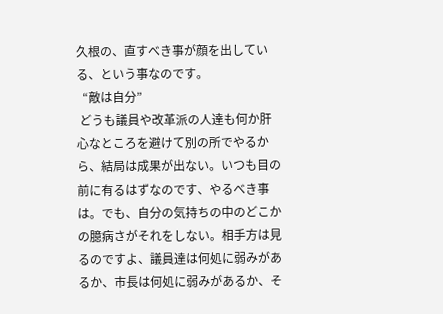久根の、直すべき事が顔を出している、という事なのです。
  “敵は自分”
 どうも議員や改革派の人達も何か肝心なところを避けて別の所でやるから、結局は成果が出ない。いつも目の前に有るはずなのです、やるべき事は。でも、自分の気持ちの中のどこかの臆病さがそれをしない。相手方は見るのですよ、議員達は何処に弱みがあるか、市長は何処に弱みがあるか、そ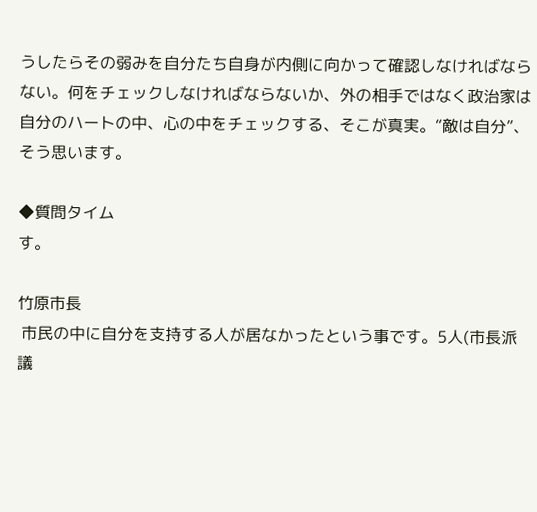うしたらその弱みを自分たち自身が内側に向かって確認しなければならない。何をチェックしなければならないか、外の相手ではなく政治家は自分のハートの中、心の中をチェックする、そこが真実。“敵は自分”、そう思います。

◆質問タイム
す。

竹原市長
 市民の中に自分を支持する人が居なかったという事です。5人(市長派議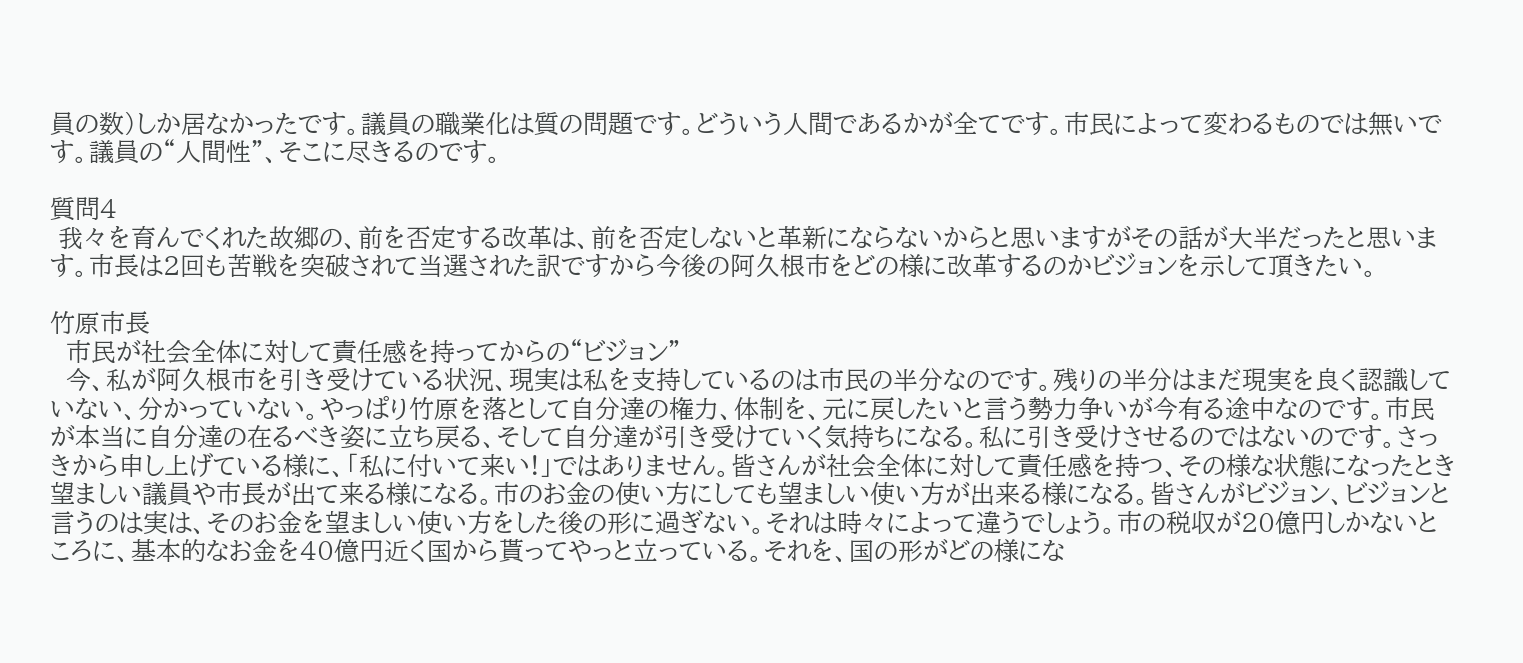員の数)しか居なかったです。議員の職業化は質の問題です。どういう人間であるかが全てです。市民によって変わるものでは無いです。議員の“人間性”、そこに尽きるのです。

質問4
 我々を育んでくれた故郷の、前を否定する改革は、前を否定しないと革新にならないからと思いますがその話が大半だったと思います。市長は2回も苦戦を突破されて当選された訳ですから今後の阿久根市をどの様に改革するのかビジョンを示して頂きたい。

竹原市長
  市民が社会全体に対して責任感を持ってからの“ビジョン”
  今、私が阿久根市を引き受けている状況、現実は私を支持しているのは市民の半分なのです。残りの半分はまだ現実を良く認識していない、分かっていない。やっぱり竹原を落として自分達の権力、体制を、元に戻したいと言う勢力争いが今有る途中なのです。市民が本当に自分達の在るべき姿に立ち戻る、そして自分達が引き受けていく気持ちになる。私に引き受けさせるのではないのです。さっきから申し上げている様に、「私に付いて来い!」ではありません。皆さんが社会全体に対して責任感を持つ、その様な状態になったとき望ましい議員や市長が出て来る様になる。市のお金の使い方にしても望ましい使い方が出来る様になる。皆さんがビジョン、ビジョンと言うのは実は、そのお金を望ましい使い方をした後の形に過ぎない。それは時々によって違うでしょう。市の税収が20億円しかないところに、基本的なお金を40億円近く国から貰ってやっと立っている。それを、国の形がどの様にな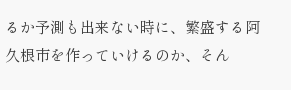るか予測も出来ない時に、繁盛する阿久根市を作っていけるのか、そん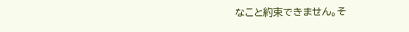なこと約束できません。そ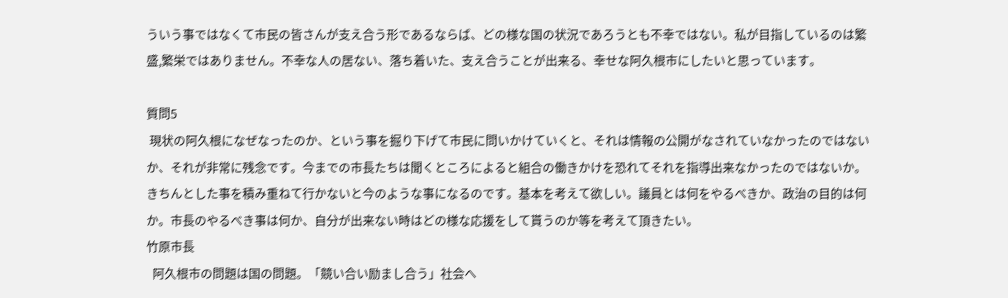ういう事ではなくて市民の皆さんが支え合う形であるならば、どの様な国の状況であろうとも不幸ではない。私が目指しているのは繁盛,繁栄ではありません。不幸な人の居ない、落ち着いた、支え合うことが出来る、幸せな阿久根市にしたいと思っています。

質問5
 現状の阿久根になぜなったのか、という事を掘り下げて市民に問いかけていくと、それは情報の公開がなされていなかったのではないか、それが非常に残念です。今までの市長たちは聞くところによると組合の働きかけを恐れてそれを指導出来なかったのではないか。きちんとした事を積み重ねて行かないと今のような事になるのです。基本を考えて欲しい。議員とは何をやるべきか、政治の目的は何か。市長のやるべき事は何か、自分が出来ない時はどの様な応援をして貰うのか等を考えて頂きたい。
竹原市長
  阿久根市の問題は国の問題。「競い合い励まし合う」社会へ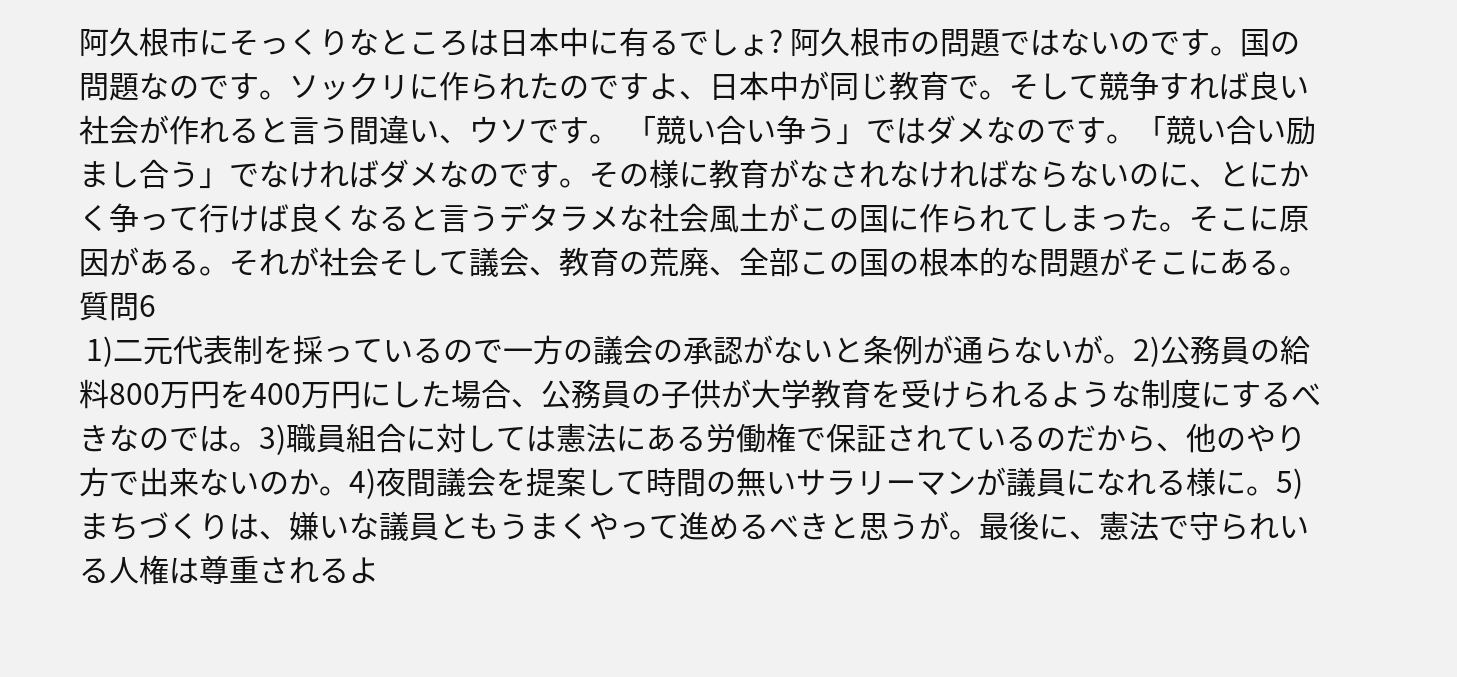阿久根市にそっくりなところは日本中に有るでしょ? 阿久根市の問題ではないのです。国の問題なのです。ソックリに作られたのですよ、日本中が同じ教育で。そして競争すれば良い社会が作れると言う間違い、ウソです。 「競い合い争う」ではダメなのです。「競い合い励まし合う」でなければダメなのです。その様に教育がなされなければならないのに、とにかく争って行けば良くなると言うデタラメな社会風土がこの国に作られてしまった。そこに原因がある。それが社会そして議会、教育の荒廃、全部この国の根本的な問題がそこにある。
質問6
 1)二元代表制を採っているので一方の議会の承認がないと条例が通らないが。2)公務員の給料800万円を400万円にした場合、公務員の子供が大学教育を受けられるような制度にするべきなのでは。3)職員組合に対しては憲法にある労働権で保証されているのだから、他のやり方で出来ないのか。4)夜間議会を提案して時間の無いサラリーマンが議員になれる様に。5)まちづくりは、嫌いな議員ともうまくやって進めるべきと思うが。最後に、憲法で守られいる人権は尊重されるよ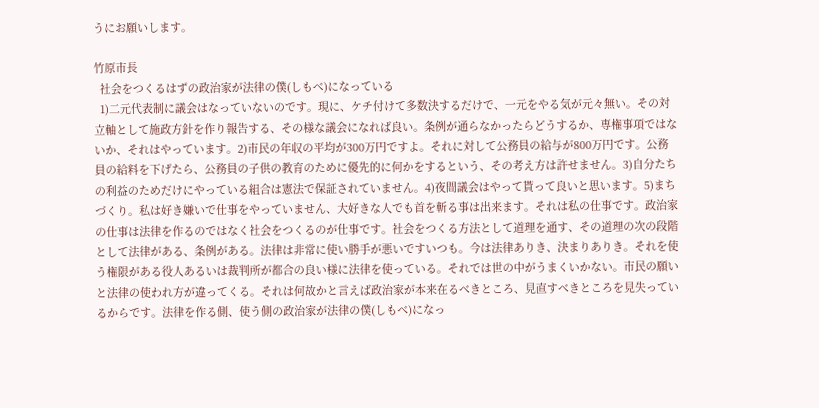うにお願いします。

竹原市長
  社会をつくるはずの政治家が法律の僕(しもべ)になっている
  1)二元代表制に議会はなっていないのです。現に、ケチ付けて多数決するだけで、一元をやる気が元々無い。その対立軸として施政方針を作り報告する、その様な議会になれば良い。条例が通らなかったらどうするか、専権事項ではないか、それはやっています。2)市民の年収の平均が300万円ですよ。それに対して公務員の給与が800万円です。公務員の給料を下げたら、公務員の子供の教育のために優先的に何かをするという、その考え方は許せません。3)自分たちの利益のためだけにやっている組合は憲法で保証されていません。4)夜間議会はやって貰って良いと思います。5)まちづくり。私は好き嫌いで仕事をやっていません、大好きな人でも首を斬る事は出来ます。それは私の仕事です。政治家の仕事は法律を作るのではなく社会をつくるのが仕事です。社会をつくる方法として道理を通す、その道理の次の段階として法律がある、条例がある。法律は非常に使い勝手が悪いですいつも。今は法律ありき、決まりありき。それを使う権限がある役人あるいは裁判所が都合の良い様に法律を使っている。それでは世の中がうまくいかない。市民の願いと法律の使われ方が違ってくる。それは何故かと言えば政治家が本来在るべきところ、見直すべきところを見失っているからです。法律を作る側、使う側の政治家が法律の僕(しもべ)になっ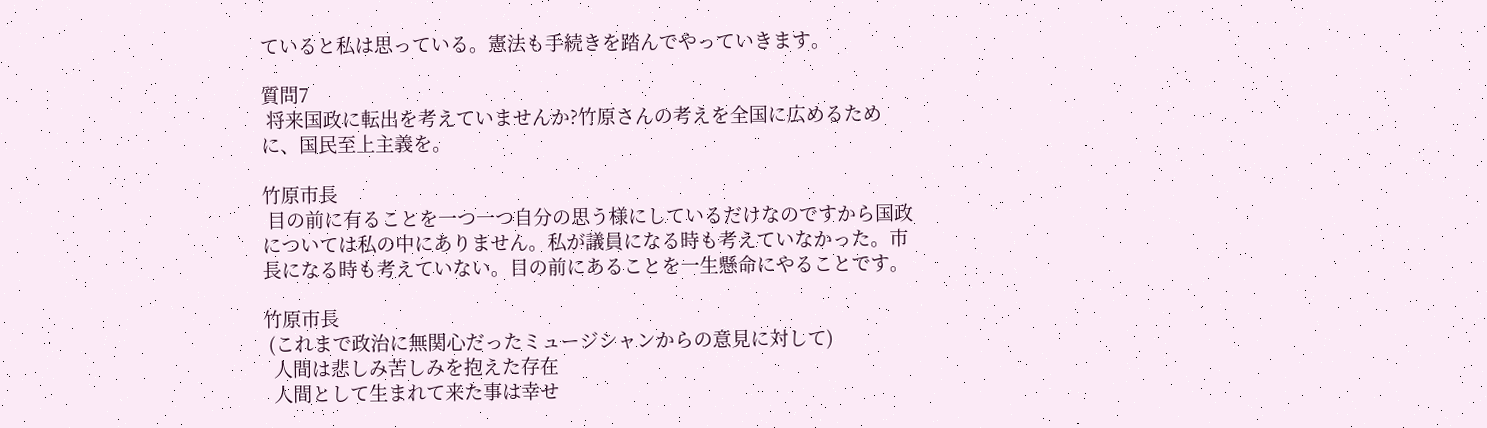ていると私は思っている。憲法も手続きを踏んでやっていきます。

質問7
 将来国政に転出を考えていませんか?竹原さんの考えを全国に広めるために、国民至上主義を。

竹原市長
 目の前に有ることを一つ一つ自分の思う様にしているだけなのですから国政については私の中にありません。私が議員になる時も考えていなかった。市長になる時も考えていない。目の前にあることを一生懸命にやることです。

竹原市長
 (これまで政治に無関心だったミュージシャンからの意見に対して)
  人間は悲しみ苦しみを抱えた存在
  人間として生まれて来た事は幸せ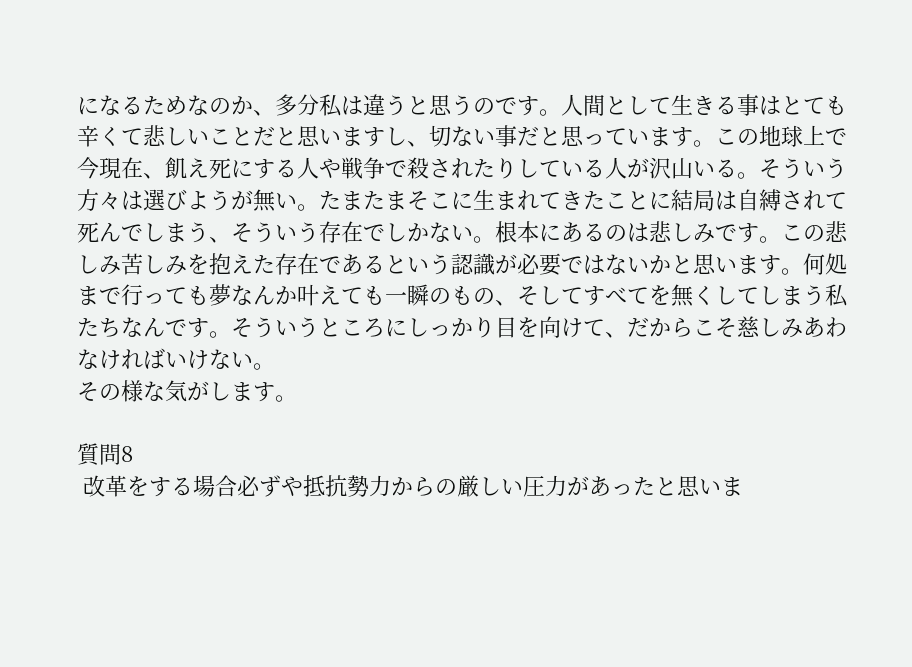になるためなのか、多分私は違うと思うのです。人間として生きる事はとても辛くて悲しいことだと思いますし、切ない事だと思っています。この地球上で今現在、飢え死にする人や戦争で殺されたりしている人が沢山いる。そういう方々は選びようが無い。たまたまそこに生まれてきたことに結局は自縛されて死んでしまう、そういう存在でしかない。根本にあるのは悲しみです。この悲しみ苦しみを抱えた存在であるという認識が必要ではないかと思います。何処まで行っても夢なんか叶えても一瞬のもの、そしてすべてを無くしてしまう私たちなんです。そういうところにしっかり目を向けて、だからこそ慈しみあわなければいけない。
その様な気がします。

質問8
 改革をする場合必ずや抵抗勢力からの厳しい圧力があったと思いま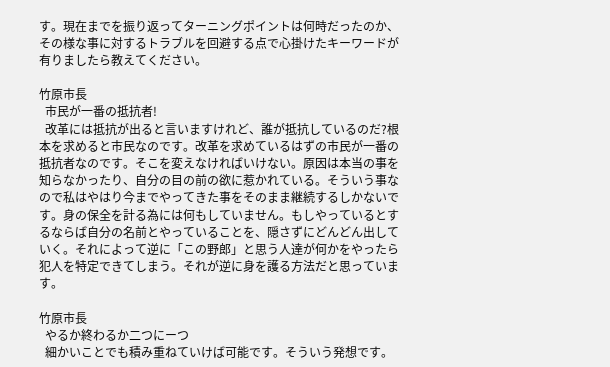す。現在までを振り返ってターニングポイントは何時だったのか、その様な事に対するトラブルを回避する点で心掛けたキーワードが有りましたら教えてください。

竹原市長
  市民が一番の抵抗者!
  改革には抵抗が出ると言いますけれど、誰が抵抗しているのだ?根本を求めると市民なのです。改革を求めているはずの市民が一番の抵抗者なのです。そこを変えなければいけない。原因は本当の事を知らなかったり、自分の目の前の欲に惹かれている。そういう事なので私はやはり今までやってきた事をそのまま継続するしかないです。身の保全を計る為には何もしていません。もしやっているとするならば自分の名前とやっていることを、隠さずにどんどん出していく。それによって逆に「この野郎」と思う人達が何かをやったら犯人を特定できてしまう。それが逆に身を護る方法だと思っています。

竹原市長
  やるか終わるか二つにーつ
  細かいことでも積み重ねていけば可能です。そういう発想です。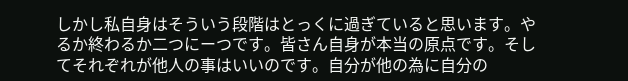しかし私自身はそういう段階はとっくに過ぎていると思います。やるか終わるか二つにーつです。皆さん自身が本当の原点です。そしてそれぞれが他人の事はいいのです。自分が他の為に自分の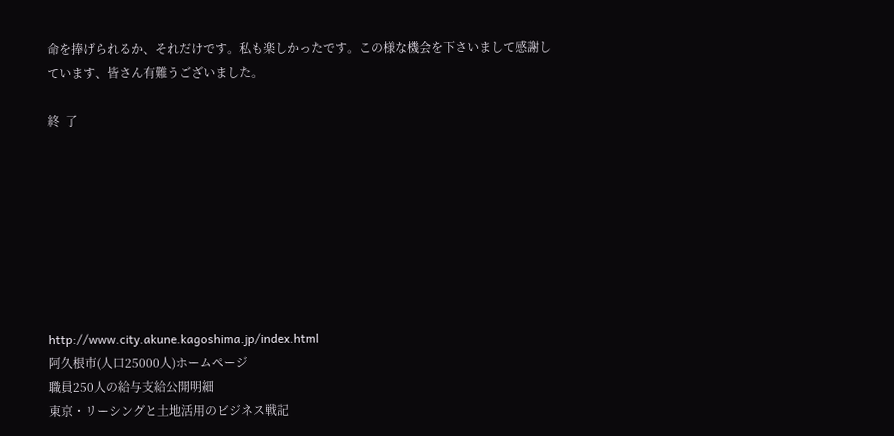命を捧げられるか、それだけです。私も楽しかったです。この様な機会を下さいまして感謝しています、皆さん有難うございました。

終  了








http://www.city.akune.kagoshima.jp/index.html
阿久根市(人口25000人)ホームページ
職員250人の給与支給公開明細
東京・リーシングと土地活用のビジネス戦記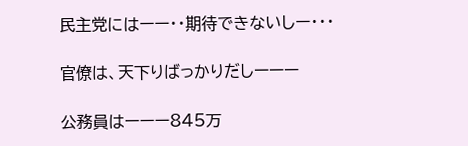民主党にはーー・・期待できないしー・・・

官僚は、天下りばっかりだしーーー

公務員はーーー845万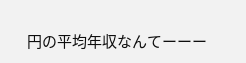円の平均年収なんてーーー